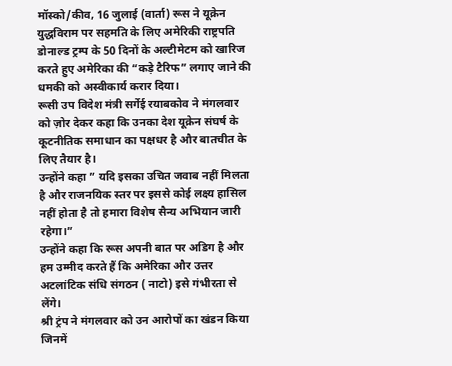मॉस्को/कीव, 16 जुलाई (वार्ता) रूस ने यूक्रेन युद्धविराम पर सहमति के लिए अमेरिकी राष्ट्रपति डोनाल्ड ट्रम्प के 50 दिनों के अल्टीमेटम को खारिज करते हुए अमेरिका की “कड़े टैरिफ” लगाए जाने की धमकी को अस्वीकार्य करार दिया।
रूसी उप विदेश मंत्री सर्गेई रयाबकोव ने मंगलवार को ज़ोर देकर कहा कि उनका देश यूक्रेन संघर्ष के कूटनीतिक समाधान का पक्षधर है और बातचीत के लिए तैयार है।
उन्होंने कहा ” यदि इसका उचित जवाब नहीं मिलता है और राजनयिक स्तर पर इससे कोई लक्ष्य हासिल नहीं होता है तो हमारा विशेष सैन्य अभियान जारी रहेगा।”
उन्होंने कहा कि रूस अपनी बात पर अडिग है और हम उम्मीद करते हैं कि अमेरिका और उत्तर अटलांटिक संधि संगठन ( नाटो) इसे गंभीरता से लेंगे।
श्री ट्रंप ने मंगलवार को उन आरोपों का खंडन किया जिनमें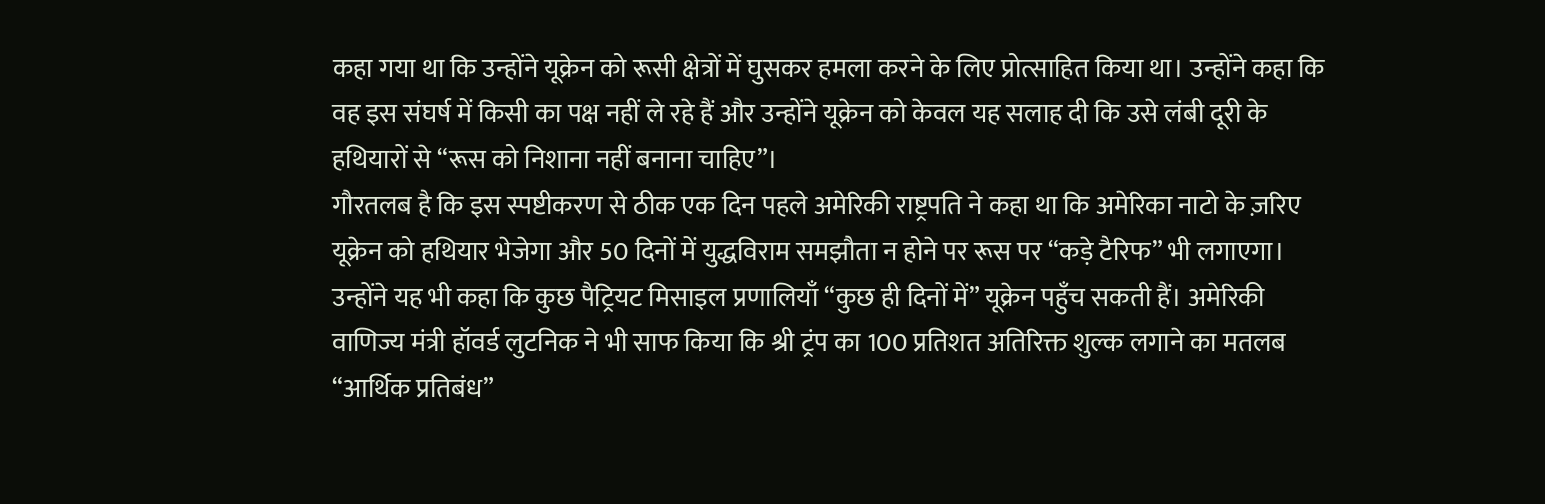कहा गया था कि उन्होंने यूक्रेन को रूसी क्षेत्रों में घुसकर हमला करने के लिए प्रोत्साहित किया था। उन्होंने कहा कि वह इस संघर्ष में किसी का पक्ष नहीं ले रहे हैं और उन्होंने यूक्रेन को केवल यह सलाह दी कि उसे लंबी दूरी के हथियारों से “रूस को निशाना नहीं बनाना चाहिए”।
गौरतलब है कि इस स्पष्टीकरण से ठीक एक दिन पहले अमेरिकी राष्ट्रपति ने कहा था कि अमेरिका नाटो के ज़रिए यूक्रेन को हथियार भेजेगा और 50 दिनों में युद्धविराम समझौता न होने पर रूस पर “कड़े टैरिफ” भी लगाएगा।
उन्होंने यह भी कहा कि कुछ पैट्रियट मिसाइल प्रणालियाँ “कुछ ही दिनों में” यूक्रेन पहुँच सकती हैं। अमेरिकी वाणिज्य मंत्री हॉवर्ड लुटनिक ने भी साफ किया कि श्री ट्रंप का 100 प्रतिशत अतिरिक्त शुल्क लगाने का मतलब “आर्थिक प्रतिबंध”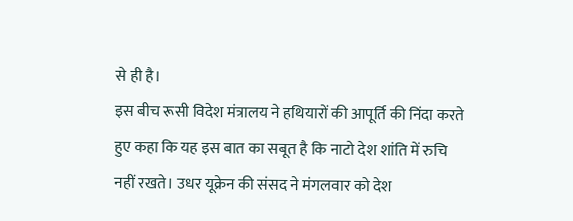से ही है।
इस बीच रूसी विदेश मंत्रालय ने हथियारों की आपूर्ति की निंदा करते हुए कहा कि यह इस बात का सबूत है कि नाटो देश शांति में रुचि नहीं रखते। उधर यूक्रेन की संसद ने मंगलवार को देश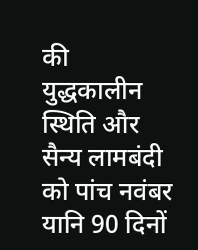की युद्धकालीन स्थिति और सैन्य लामबंदी को पांच नवंबर यानि 90 दिनों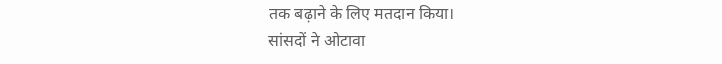तक बढ़ाने के लिए मतदान किया।
सांसदों ने ओटावा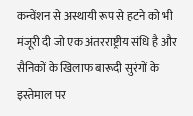कन्वेंशन से अस्थायी रूप से हटने को भी मंजूरी दी जो एक अंतरराष्ट्रीय संधि है और सैनिकों के खिलाफ बारूदी सुरंगों के इस्तेमाल पर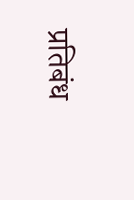प्रतिबंध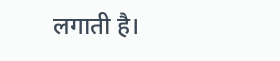लगाती है।